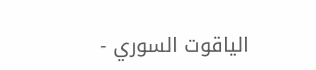الياقوت السوري -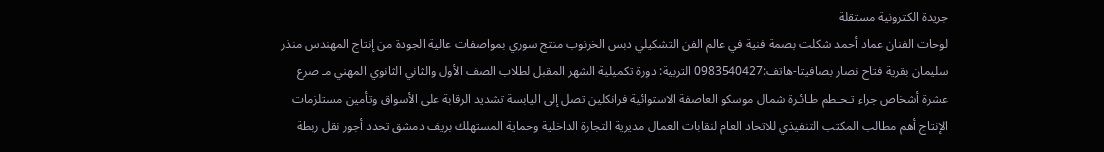جريدة الكترونية مستقلة
لوحات الفنان عماد أحمد شكلت بصمة فنية في عالم الفن التشكيلي دبس الخرنوب منتج سوري بمواصفات عالية الجودة من إنتاج المهندس منذر سليمان بقرية فتاح نصار بصافيتا-هاتف:0983540427 التربية: دورة تكميلية الشهر المقبل لطلاب الصف الأول والثاني الثانوي المهني مـ صرع عشرة أشخاص جراء تـحـطم طـائـرة شمال موسكو العاصفة الاستوائية فرانكلين تصل إلى اليابسة تشديد الرقابة على الأسواق وتأمين مستلزمات الإنتاج أهم مطالب المكتب التنفيذي للاتحاد العام لنقابات العمال مديرية التجارة الداخلية وحماية المستهلك بريف دمشق تحدد أجور نقل ربطة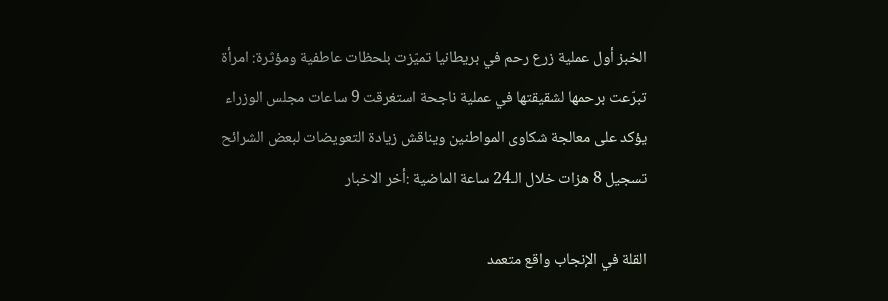الخبز أول عملية زرع رحم في بريطانيا تميّزت بلحظات عاطفية ومؤثرة: امرأة تبرّعت برحمها لشقيقتها في عملية ناجحة استغرقت 9 ساعات مجلس الوزراء يؤكد على معالجة شكاوى المواطنين ويناقش زيادة التعويضات لبعض الشرائح تسجيل 8 هزات خلال الـ24 ساعة الماضية :أخر الاخبار

القلة في الإنجاب واقع متعمد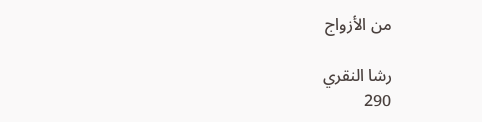من الأزواج

رشا النقري
290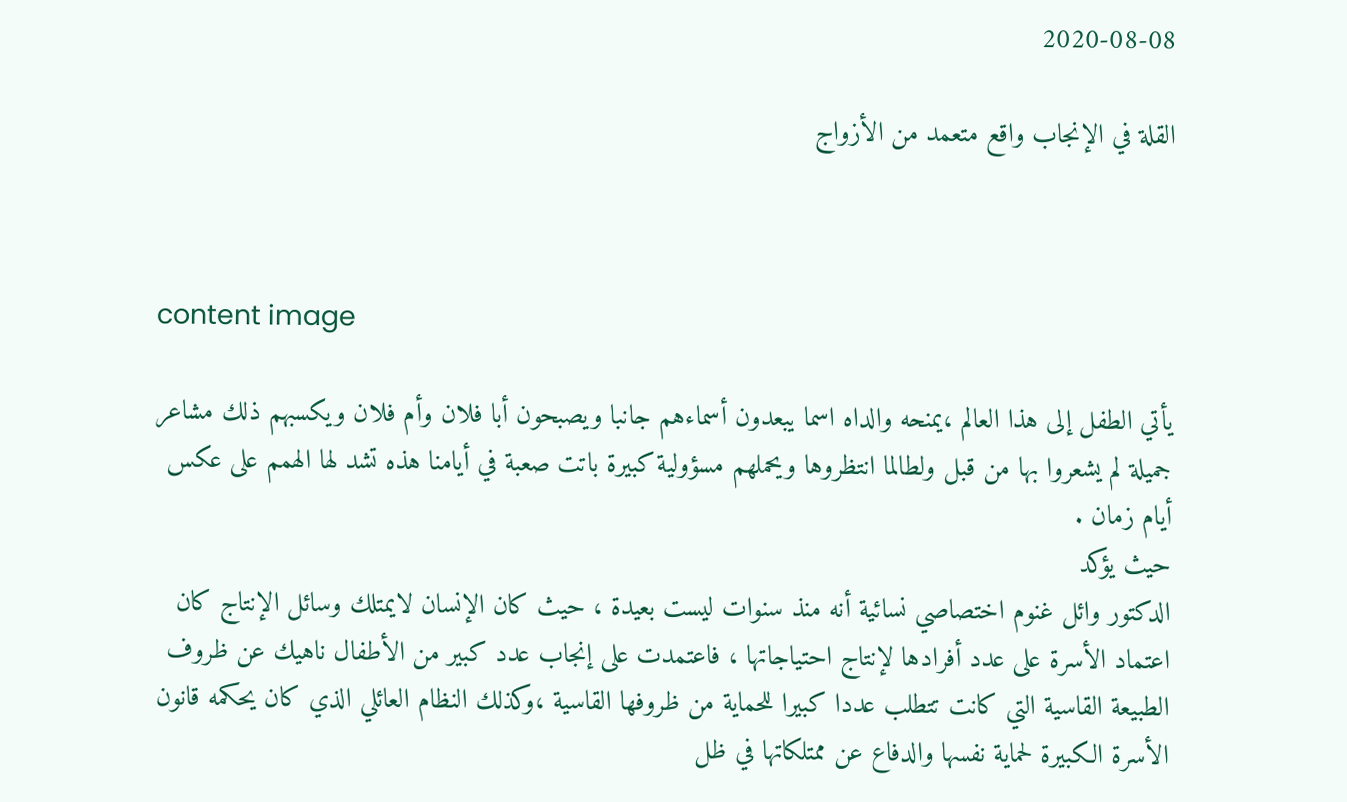2020-08-08

القلة في الإنجاب واقع متعمد من الأزواج



content image

يأتي الطفل إلى هذا العالم ،يمنحه والداه اسما يبعدون أسماءهم جانبا ويصبحون أبا فلان وأم فلان ويكسبهم ذلك مشاعر جميلة لم يشعروا بها من قبل ولطالما انتظروها ويحملهم مسؤولية كبيرة باتت صعبة في أيامنا هذه تشد لها الهمم على عكس أيام زمان .
حيث يؤكد
الدكتور وائل غنوم اختصاصي نسائية أنه منذ سنوات ليست بعيدة ، حيث كان الإنسان لايمتلك وسائل الإنتاج كان اعتماد الأسرة على عدد أفرادها لإنتاج احتياجاتها ، فاعتمدت على إنجاب عدد كبير من الأطفال ناهيك عن ظروف الطبيعة القاسية التي كانت تتطلب عددا كبيرا للحماية من ظروفها القاسية ،وكذلك النظام العائلي الذي كان يحكمه قانون الأسرة الكبيرة لحماية نفسها والدفاع عن ممتلكاتها في ظل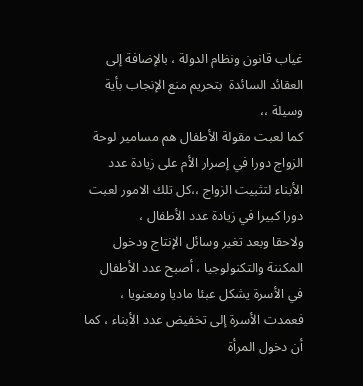غياب قانون ونظام الدولة ، بالإضافة إلى العقائد السائدة  بتحريم منع الإنجاب بأية وسيلة ،،
كما لعبت مقولة الأطفال هم مسامير لوحة الزواج دورا في إصرار الأم على زيادة عدد الأبناء لتثبيت الزواج ،،كل تلك الامور لعبت دورا كبيرا في زيادة عدد الأطفال ،
ولاحقا وبعد تغير وسائل الإنتاج ودخول المكننة والتكنولوجيا ، أصبح عدد الأطفال في الأسرة يشكل عبئا ماديا ومعنويا ، فعمدت الأسرة إلى تخفيض عدد الأبناء ، كما أن دخول المرأة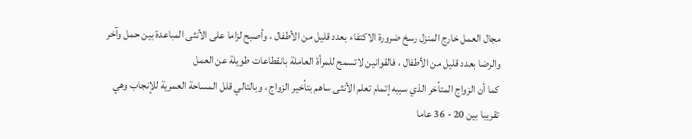مجال العمل خارج المنزل رسخ ضرورة الاكتفاء بعدد قليل من الأطفال ، وأصبح لزاما على الأنثى المباعدة بين حمل وآخر والرضا بعدد قليل من الأطفال ، فالقوانين لاتسمح للمرأة العاملة بانقطاعات طويلة عن العمل
كما أن الزواج المتأخر الذي سببه إتمام تعلم الأنثى ساهم بتأخير الزواج ، وبالتالي قلل المساحة العمرية للإنجاب وهي تقريبا بين 20 - 36 عاما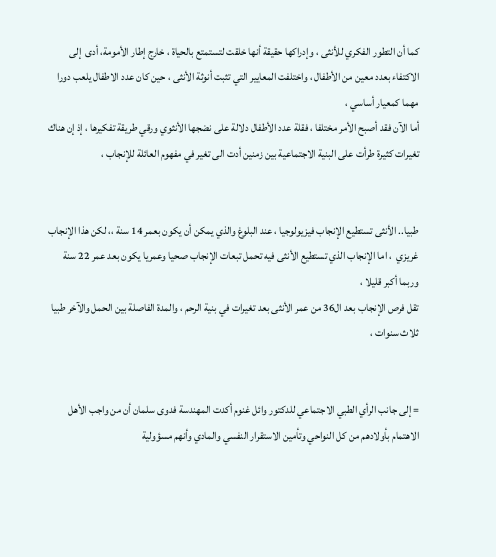كما أن التطور الفكري للأنثى ، وإدراكها حقيقة أنها خلقت لتستمتع بالحياة ، خارج إطار الأمومة، أدى  إلى الاكتفاء بعدد معين من الأطفال ، واختلفت المعايير التي تثبت أنوثة الأنثى ، حين كان عدد الاطفال يلعب دورا مهما كمعيار أساسي ،
أما الآن فقد أصبح الأمر مختلفا ، فقلة عدد الأطفال دلالة على نضجها الأنثوي ورقي طريقة تفكيرها ، إذ إن هناك تغيرات كثيرة طرأت على البنية الاجتماعية بين زمنين أدت الى تغير في مفهوم العائلة للإنجاب ،


طبيا.. الأنثى تستطيع الإنجاب فيزيولوجيا ، عند البلوغ والذي يمكن أن يكون بعمر 14 سنة ،، لكن هذا الإنجاب غريزي  ، اما الإنجاب الذي تستطيع الأنثى فيه تحمل تبعات الإنجاب صحيا وعمريا يكون بعد عمر 22 سنة وربما أكبر قليلا ،
تقل فرص الإنجاب بعد ال36 من عمر الأنثى بعد تغيرات في بنية الرحم ، والمدة الفاصلة بين الحمل والآخر طبيا ثلاث سنوات ،


= إلى جانب الرأي الطبي الاجتماعي للدكتور وائل غنوم أكدت المهندسة فدوى سلمان أن من واجب الأهل الاهتمام بأولادهم من كل النواحي وتأمين الاستقرار النفسي والمادي وأنهم مسؤولية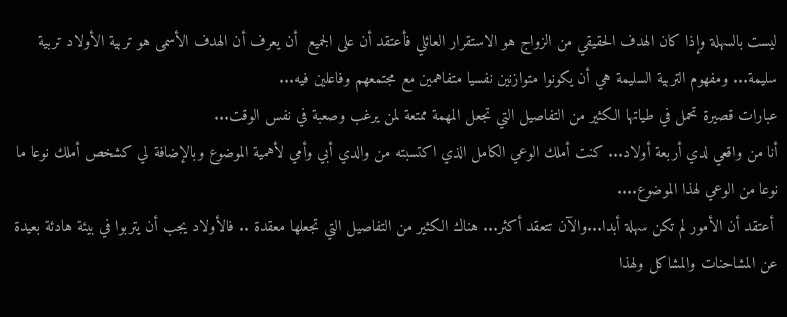ليست بالسهلة وإذا كان الهدف الحقيقي من الزواج هو الاستقرار العائلي فأعتقد أن على الجميع  أن يعرف أن الهدف الأسمى هو تربية الأولاد تربية سليمة... ومفهوم التربية السليمة هي أن يكونوا متوازنين نفسيا متفاهمين مع مجتمعهم وفاعلين فيه...
عبارات قصيرة تحمل في طياتها الكثير من التفاصيل التي تجعل المهمة ممتعة لمن يرغب وصعبة في نفس الوقت...
أنا من واقعي لدي أربعة أولاد... كنت أملك الوعي الكامل الذي اكتسبته من والدي أبي وأمي لأهمية الموضوع وبالإضافة لي كشخص أملك نوعا ما نوعا من الوعي لهذا الموضوع....
 أعتقد أن الأمور لم تكن سهلة أبدا...والآن تتعقد أكثر... هناك الكثير من التفاصيل التي تجعلها معقدة .. فالأولاد يجب أن يتربوا في بيئة هادئة بعيدة عن المشاحنات والمشاكل ولهذا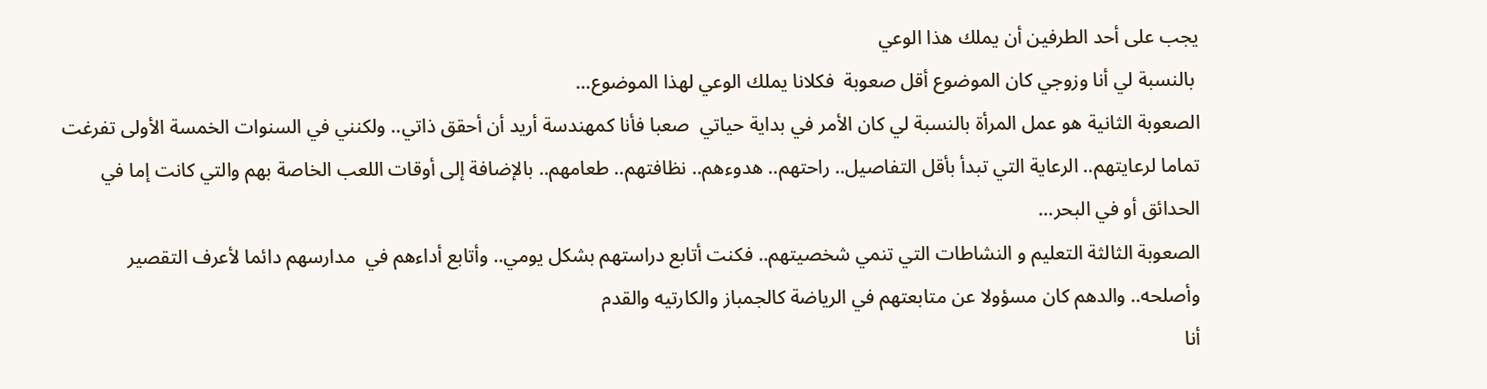يجب على أحد الطرفين أن يملك هذا الوعي
 بالنسبة لي أنا وزوجي كان الموضوع أقل صعوبة  فكلانا يملك الوعي لهذا الموضوع...
الصعوبة الثانية هو عمل المرأة بالنسبة لي كان الأمر في بداية حياتي  صعبا فأنا كمهندسة أريد أن أحقق ذاتي.. ولكنني في السنوات الخمسة الأولى تفرغت تماما لرعايتهم.. الرعاية التي تبدأ بأقل التفاصيل.. راحتهم.. هدوءهم.. نظافتهم.. طعامهم.. بالإضافة إلى أوقات اللعب الخاصة بهم والتي كانت إما في الحدائق أو في البحر...
الصعوبة الثالثة التعليم و النشاطات التي تنمي شخصيتهم.. فكنت أتابع دراستهم بشكل يومي.. وأتابع أداءهم في  مدارسهم دائما لأعرف التقصير وأصلحه.. والدهم كان مسؤولا عن متابعتهم في الرياضة كالجمباز والكارتيه والقدم
أنا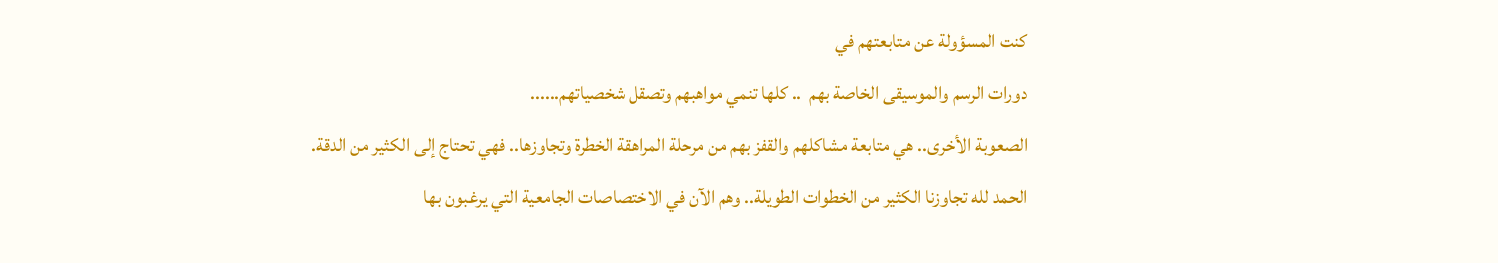كنت المسؤولة عن متابعتهم في
دورات الرسم والموسيقى الخاصة بهم  .. كلها تنمي مواهبهم وتصقل شخصياتهم......
الصعوبة الأخرى.. هي متابعة مشاكلهم والقفز بهم من مرحلة المراهقة الخطرة وتجاوزها.. فهي تحتاج إلى الكثير من الدقة.
الحمد لله تجاوزنا الكثير من الخطوات الطويلة.. وهم الآن في الاختصاصات الجامعية التي يرغبون بها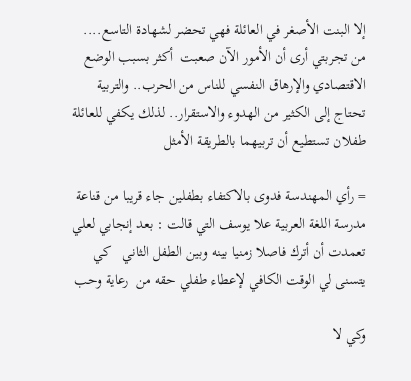إلا البنت الأصغر في العائلة فهي تحضر لشهادة التاسع....
من تجربتي أرى أن الأمور الآن صعبت  أكثر بسبب الوضع الاقتصادي والإرهاق النفسي للناس من الحرب.. والتربية تحتاج إلى الكثير من الهدوء والاستقرار.. لذلك يكفي للعائلة طفلان تستطيع أن تربيهما بالطريقة الأمثل

= رأي المهندسة فدوى بالاكتفاء بطفلين جاء قريبا من قناعة مدرسة اللغة العربية علا يوسف التي قالت : بعد إنجابي لعلي تعمدت أن أترك فاصلا زمنيا بينه وبين الطفل الثاني   كي يتسنى لي الوقت الكافي لإعطاء طفلي حقه من  رعاية وحب

وكي لا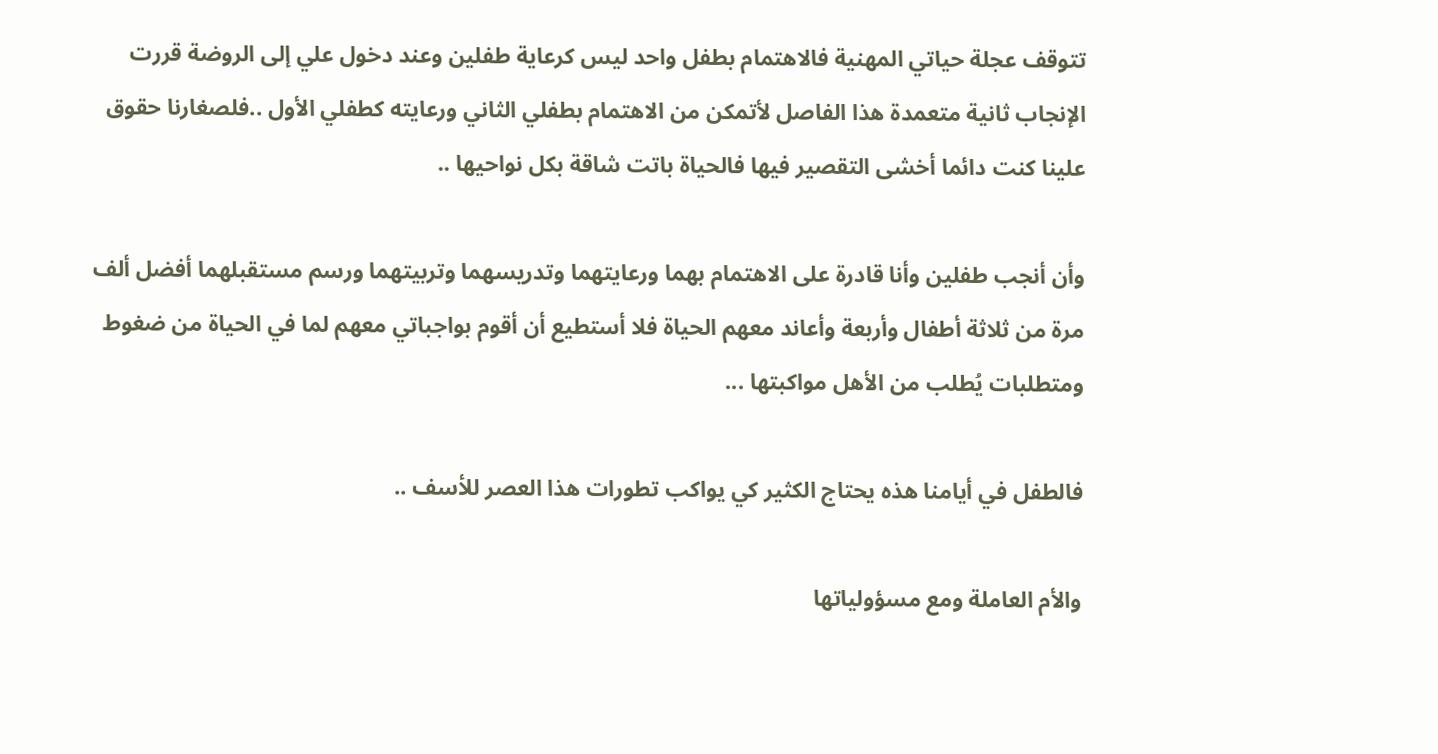تتوقف عجلة حياتي المهنية فالاهتمام بطفل واحد ليس كرعاية طفلين وعند دخول علي إلى الروضة قررت الإنجاب ثانية متعمدة هذا الفاصل لأتمكن من الاهتمام بطفلي الثاني ورعايته كطفلي الأول ..فلصغارنا حقوق علينا كنت دائما أخشى التقصير فيها فالحياة باتت شاقة بكل نواحيها ..

وأن أنجب طفلين وأنا قادرة على الاهتمام بهما ورعايتهما وتدريسهما وتربيتهما ورسم مستقبلهما أفضل ألف مرة من ثلاثة أطفال وأربعة وأعاند معهم الحياة فلا أستطيع أن أقوم بواجباتي معهم لما في الحياة من ضغوط ومتطلبات يُطلب من الأهل مواكبتها ...

فالطفل في أيامنا هذه يحتاج الكثير كي يواكب تطورات هذا العصر للأسف ..

والأم العاملة ومع مسؤولياتها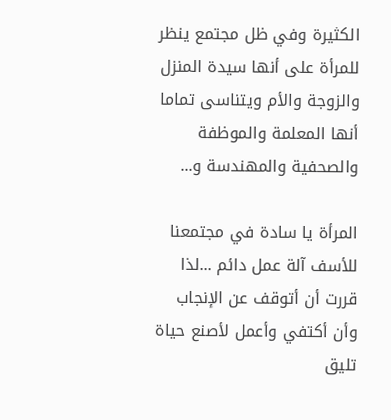الكثيرة وفي ظل مجتمع ينظر للمرأة على أنها سيدة المنزل والزوجة والأم ويتناسى تماما أنها المعلمة والموظفة والصحفية والمهندسة و...

المرأة يا سادة في مجتمعنا للأسف آلة عمل دائم ...لذا قررت أن أتوقف عن الإنجاب  وأن أكتفي وأعمل لأصنع حياة تليق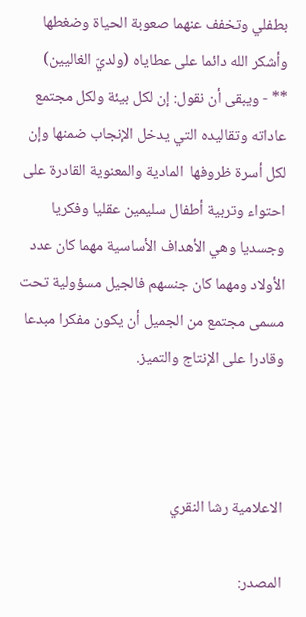بطفلي وتخفف عنهما صعوبة الحياة وضغطها وأشكر الله دائما على عطاياه (ولديّ الغاليين)
** - ويبقى أن نقول: إن لكل بيئة ولكل مجتمع عاداته وتقاليده التي يدخل الإنجاب ضمنها وإن لكل أسرة ظروفها  المادية والمعنوية القادرة على احتواء وتربية أطفال سليمين عقليا وفكريا وجسديا وهي الأهداف الأساسية مهما كان عدد الأولاد ومهما كان جنسهم فالجيل مسؤولية تحت مسمى مجتمع من الجميل أن يكون مفكرا مبدعا وقادرا على الإنتاج والتميز.



الاعلامية رشا النقري

المصدر: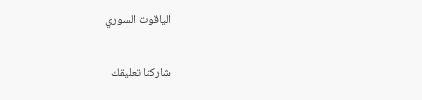الياقوت السوري

شاركنا تعليقك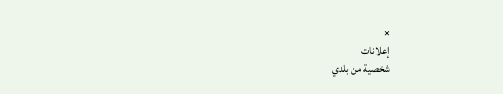×
إعلانات
شخصية من بلدي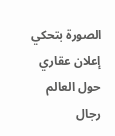الصورة بتحكي
إعلان عقاري
حول العالم
رجال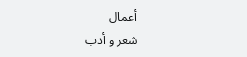أعمال
شعر و أدب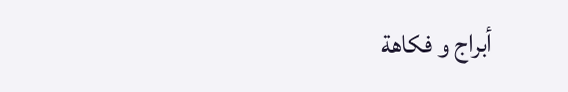أبراج و فكاهة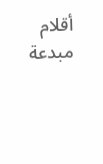أقلام مبدعة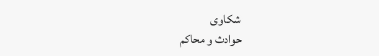شكاوى
حوادث و محاكم